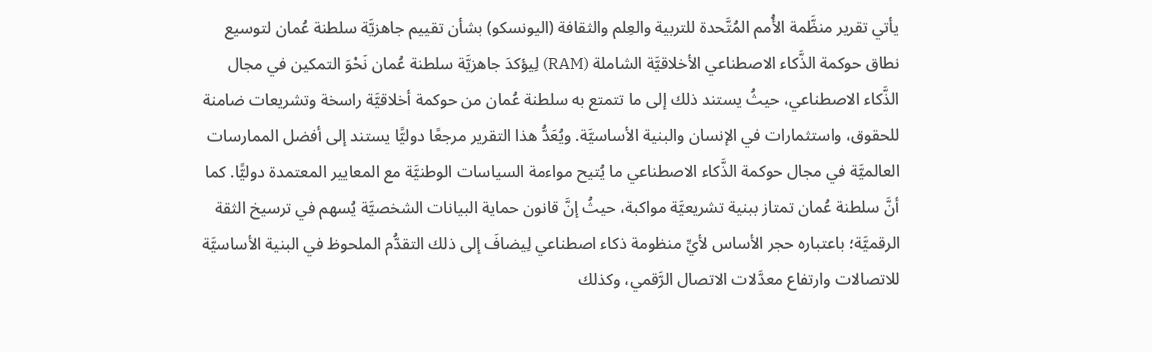يأتي تقرير منظَّمة الأُمم المُتَّحدة للتربية والعِلم والثقافة (اليونسكو) بشأن تقييم جاهزيَّة سلطنة عُمان لتوسيع نطاق حوكمة الذَّكاء الاصطناعي الأخلاقيَّة الشاملة (RAM) لِيؤكدَ جاهزيَّة سلطنة عُمان نَحْوَ التمكين في مجال الذَّكاء الاصطناعي، حيثُ يستند ذلك إلى ما تتمتع به سلطنة عُمان من حوكمة أخلاقيَّة راسخة وتشريعات ضامنة للحقوق، واستثمارات في الإنسان والبنية الأساسيَّة. ويُعَدُّ هذا التقرير مرجعًا دوليًّا يستند إلى أفضل الممارسات العالميَّة في مجال حوكمة الذَّكاء الاصطناعي ما يُتيح مواءمة السياسات الوطنيَّة مع المعايير المعتمدة دوليًّا. كما أنَّ سلطنة عُمان تمتاز ببنية تشريعيَّة مواكبة، حيثُ إنَّ قانون حماية البيانات الشخصيَّة يُسهم في ترسيخ الثقة الرقميَّة؛ باعتباره حجر الأساس لأيِّ منظومة ذكاء اصطناعي لِيضافَ إلى ذلك التقدُّم الملحوظ في البنية الأساسيَّة للاتصالات وارتفاع معدَّلات الاتصال الرَّقمي، وكذلك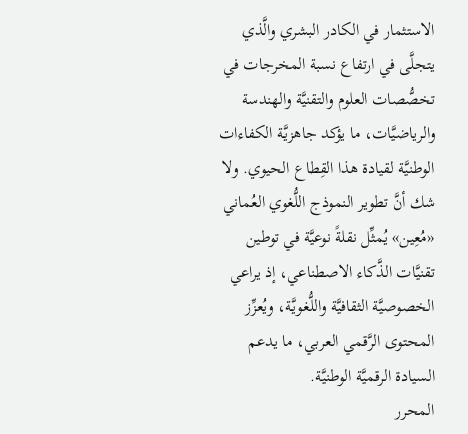الاستثمار في الكادر البشري والَّذي يتجلَّى في ارتفاع نسبة المخرجات في تخصُّصات العلوم والتقنيَّة والهندسة والرياضيَّات، ما يؤكد جاهزيَّة الكفاءات الوطنيَّة لقيادة هذا القِطاع الحيوي. ولا شك أنَّ تطوير النموذج اللُّغوي العُماني «مُعِين» يُمثِّل نقلةً نوعيَّة في توطين تقنيَّات الذَّكاء الاصطناعي، إذ يراعي الخصوصيَّة الثقافيَّة واللُّغويَّة، ويُعزِّز المحتوى الرَّقمي العربي، ما يدعم السيادة الرقميَّة الوطنيَّة.
المحرر